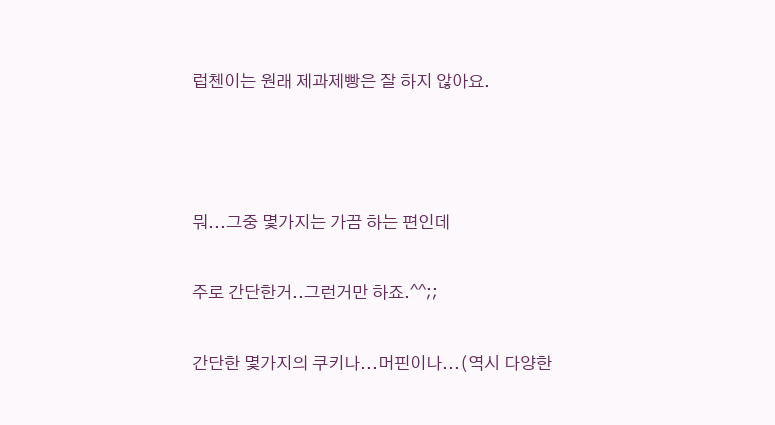럽첸이는 원래 제과제빵은 잘 하지 않아요.



뭐...그중 몇가지는 가끔 하는 편인데

주로 간단한거..그런거만 하죠.^^;;

간단한 몇가지의 쿠키나...머핀이나...(역시 다양한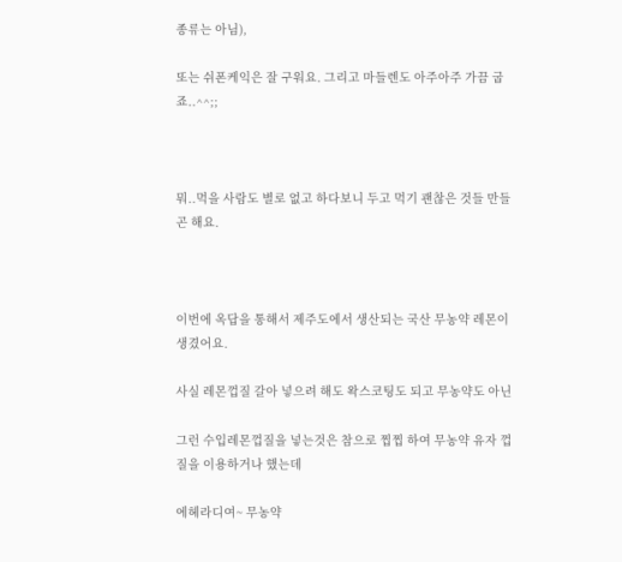종류는 아님),

또는 쉬폰케익은 잘 구워요. 그리고 마들렌도 아주아주 가끔 굽죠..^^;;



뭐..먹을 사람도 별로 없고 하다보니 두고 먹기 괜찮은 것들 만들곤 해요.



이번에 옥답을 통해서 제주도에서 생산되는 국산 무농약 레몬이 생겼어요.

사실 레몬껍질 갈아 넣으려 해도 왁스코팅도 되고 무농약도 아닌

그런 수입레몬껍질을 넣는것은 참으로 찝찝 하여 무농약 유자 껍질을 이용하거나 했는데

에헤라디여~ 무농약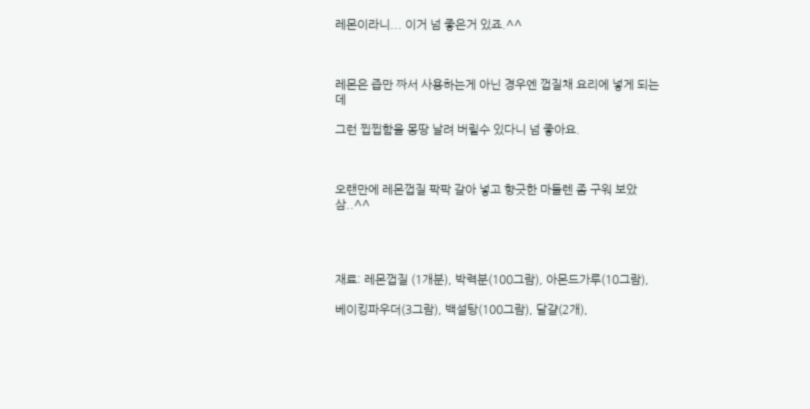레몬이라니... 이거 넘 좋은거 있죠.^^



레몬은 즙만 짜서 사용하는게 아닌 경우엔 껍질채 요리에 넣게 되는데

그런 찝찝함을 몽땅 날려 버릴수 있다니 넘 좋아요.



오랜만에 레몬껍질 팍팍 갈아 넣고 향긋한 마들렌 좀 구워 보았삼..^^




재료: 레몬껍질 (1개분), 박력분(100그람), 아몬드가루(10그람),

베이킹파우더(3그람), 백설탕(100그람), 달걀(2개),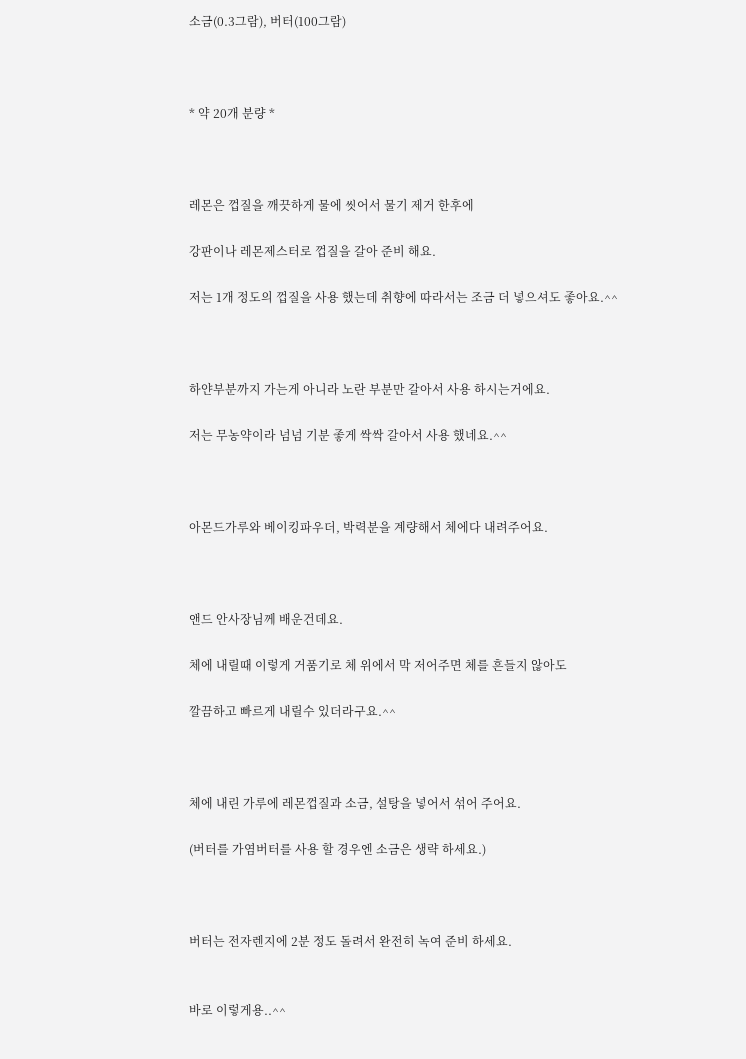소금(0.3그람), 버터(100그람)



* 약 20개 분량 *



레몬은 껍질을 깨끗하게 물에 씻어서 물기 제거 한후에

강판이나 레몬제스터로 껍질을 갈아 준비 해요.

저는 1개 정도의 껍질을 사용 했는데 취향에 따라서는 조금 더 넣으셔도 좋아요.^^



하얀부분까지 가는게 아니라 노란 부분만 갈아서 사용 하시는거에요.

저는 무농약이라 넘넘 기분 좋게 싹싹 갈아서 사용 했네요.^^



아몬드가루와 베이킹파우더, 박력분을 계량해서 체에다 내려주어요.



앤드 안사장님께 배운건데요.

체에 내릴때 이렇게 거품기로 체 위에서 막 저어주면 체를 흔들지 않아도

깔끔하고 빠르게 내릴수 있더라구요.^^



체에 내린 가루에 레몬껍질과 소금, 설탕을 넣어서 섞어 주어요.

(버터를 가염버터를 사용 할 경우엔 소금은 생략 하세요.)



버터는 전자렌지에 2분 정도 돌려서 완전히 녹여 준비 하세요.


바로 이렇게용..^^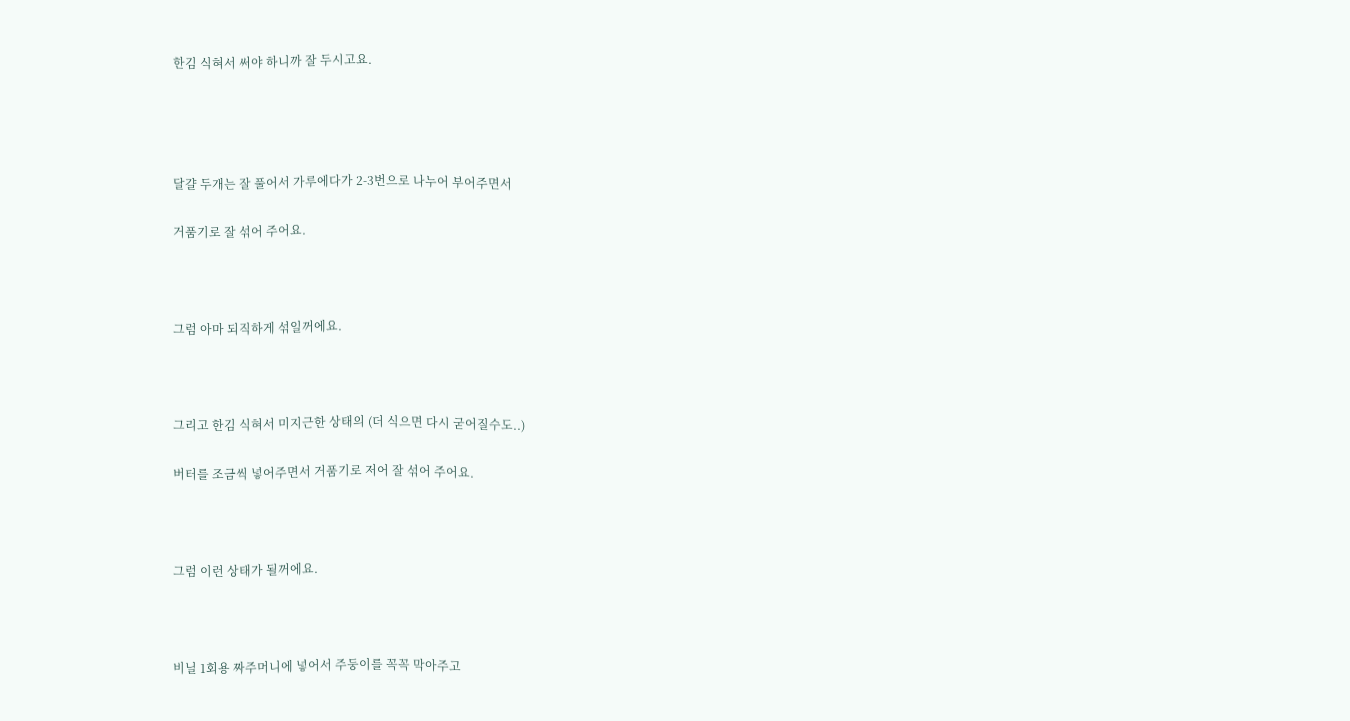한김 식혀서 써야 하니까 잘 두시고요.




달걀 두개는 잘 풀어서 가루에다가 2-3번으로 나누어 부어주면서

거품기로 잘 섞어 주어요.



그럼 아마 되직하게 섞일꺼에요.



그리고 한김 식혀서 미지근한 상태의 (더 식으면 다시 굳어질수도..)

버터를 조금씩 넣어주면서 거품기로 저어 잘 섞어 주어요.



그럼 이런 상태가 될꺼에요.



비닐 1회용 짜주머니에 넣어서 주둥이를 꼭꼭 막아주고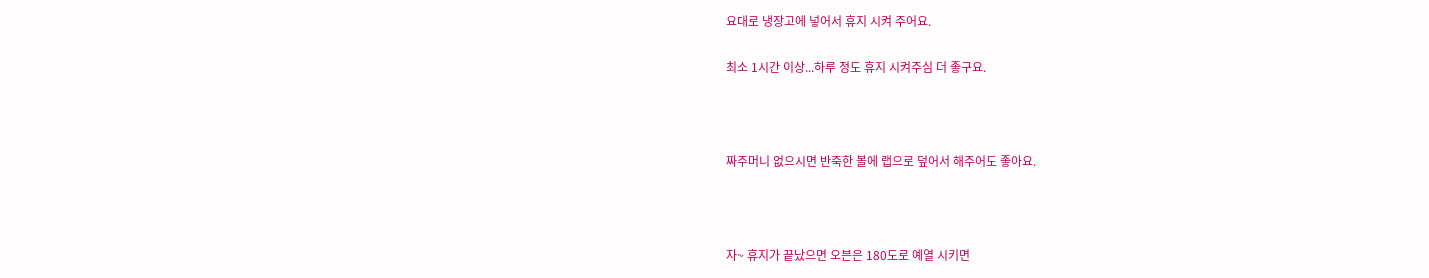요대로 냉장고에 넣어서 휴지 시켜 주어요.

최소 1시간 이상...하루 정도 휴지 시켜주심 더 좋구요.



짜주머니 없으시면 반죽한 볼에 랩으로 덮어서 해주어도 좋아요.



자~ 휴지가 끝났으면 오븐은 180도로 예열 시키면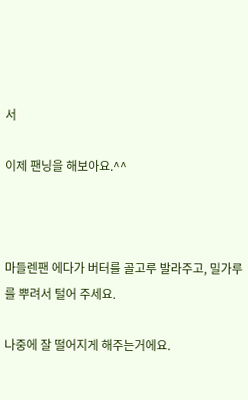서

이제 팬닝을 해보아요.^^



마들렌팬 에다가 버터를 골고루 발라주고, 밀가루를 뿌려서 털어 주세요.

나중에 잘 떨어지게 해주는거에요.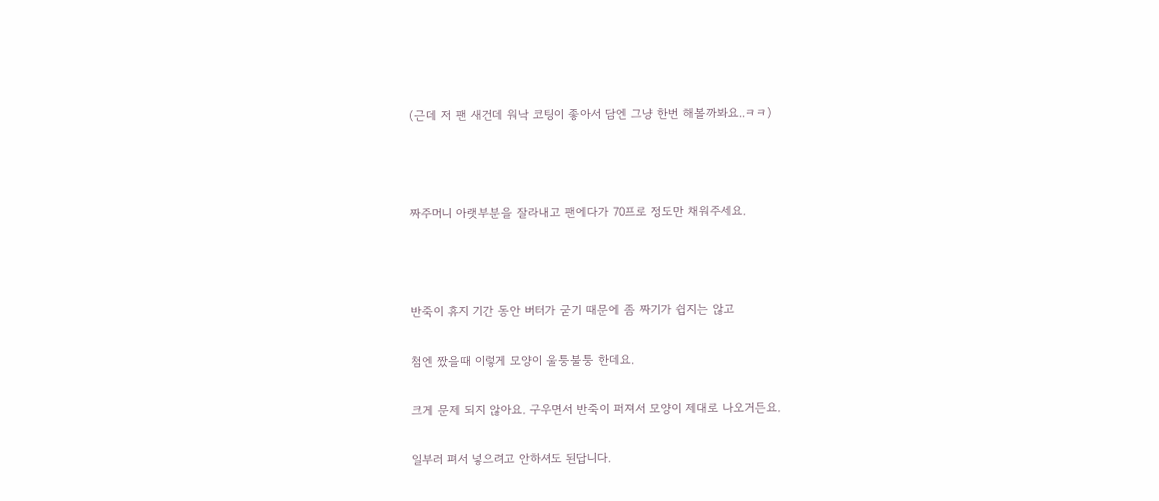(근데 저 팬 새건데 워낙 코팅이 좋아서 담엔 그냥 한번 해볼까봐요..ㅋㅋ)



짜주머니 아랫부분을 잘라내고 팬에다가 70프로 정도만 채워주세요.



반죽이 휴지 기간 동안 버터가 굳기 때문에 좀 짜기가 쉽지는 않고

첨엔 짰을때 이렇게 모양이 울퉁불퉁 한데요.

크게 문제 되지 않아요. 구우면서 반죽이 퍼져서 모양이 제대로 나오거든요.

일부러 펴서 넣으려고 안하셔도 된답니다.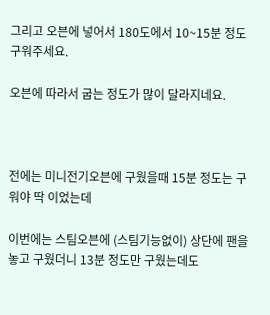그리고 오븐에 넣어서 180도에서 10~15분 정도 구워주세요.

오븐에 따라서 굽는 정도가 많이 달라지네요.



전에는 미니전기오븐에 구웠을때 15분 정도는 구워야 딱 이었는데

이번에는 스팀오븐에 (스팀기능없이) 상단에 팬을 놓고 구웠더니 13분 정도만 구웠는데도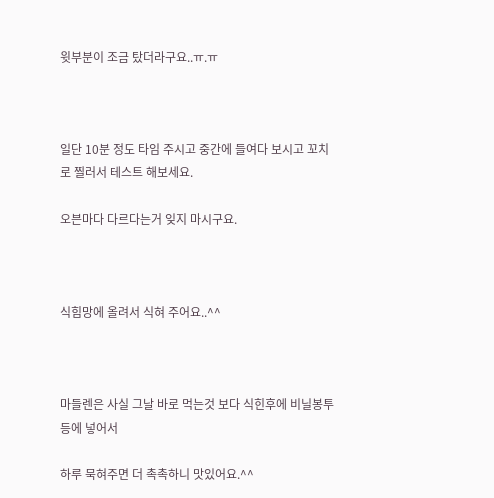윗부분이 조금 탔더라구요..ㅠ.ㅠ



일단 10분 정도 타임 주시고 중간에 들여다 보시고 꼬치로 찔러서 테스트 해보세요.

오븐마다 다르다는거 잊지 마시구요.



식힘망에 올려서 식혀 주어요..^^



마들렌은 사실 그날 바로 먹는것 보다 식힌후에 비닐봉투 등에 넣어서

하루 묵혀주면 더 촉촉하니 맛있어요.^^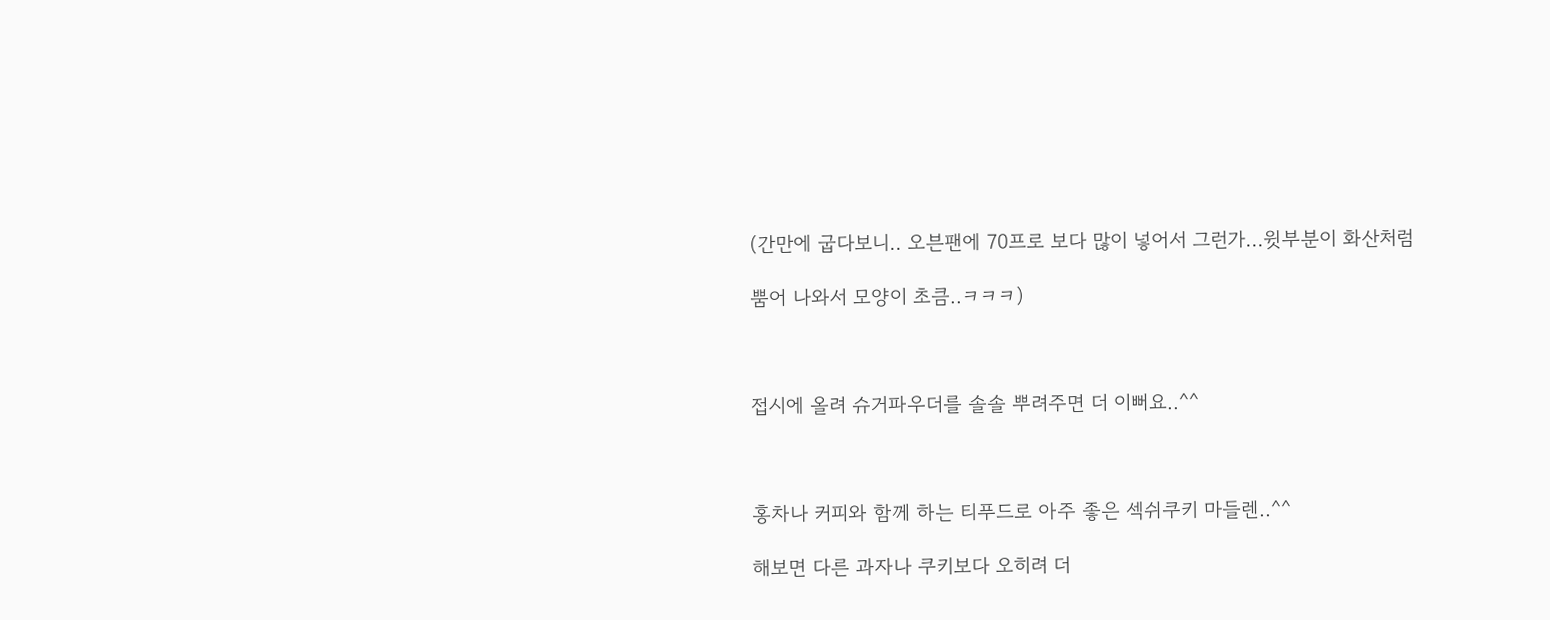(간만에 굽다보니.. 오븐팬에 70프로 보다 많이 넣어서 그런가...윗부분이 화산처럼

뿜어 나와서 모양이 초큼..ㅋㅋㅋ)



접시에 올려 슈거파우더를 솔솔 뿌려주면 더 이뻐요..^^



홍차나 커피와 함께 하는 티푸드로 아주 좋은 섹쉬쿠키 마들렌..^^

해보면 다른 과자나 쿠키보다 오히려 더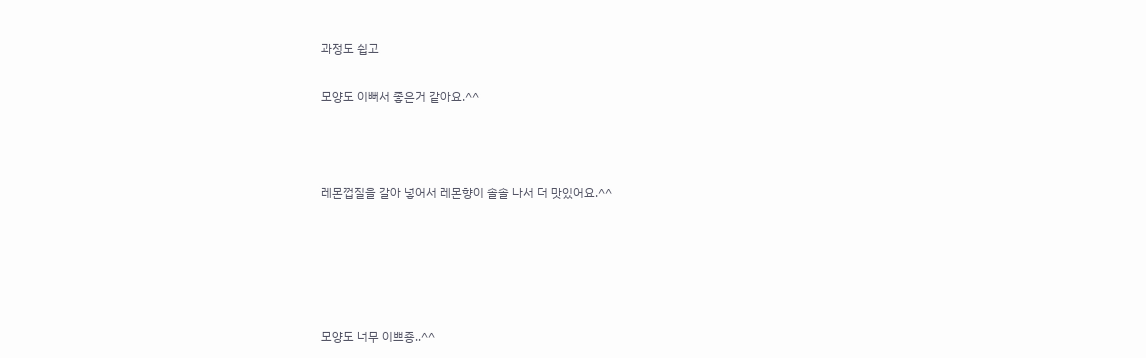과정도 쉽고

모양도 이뻐서 좋은거 같아요.^^



레몬껍질을 갈아 넣어서 레몬향이 솔솔 나서 더 맛있어요.^^





모양도 너무 이쁘죵..^^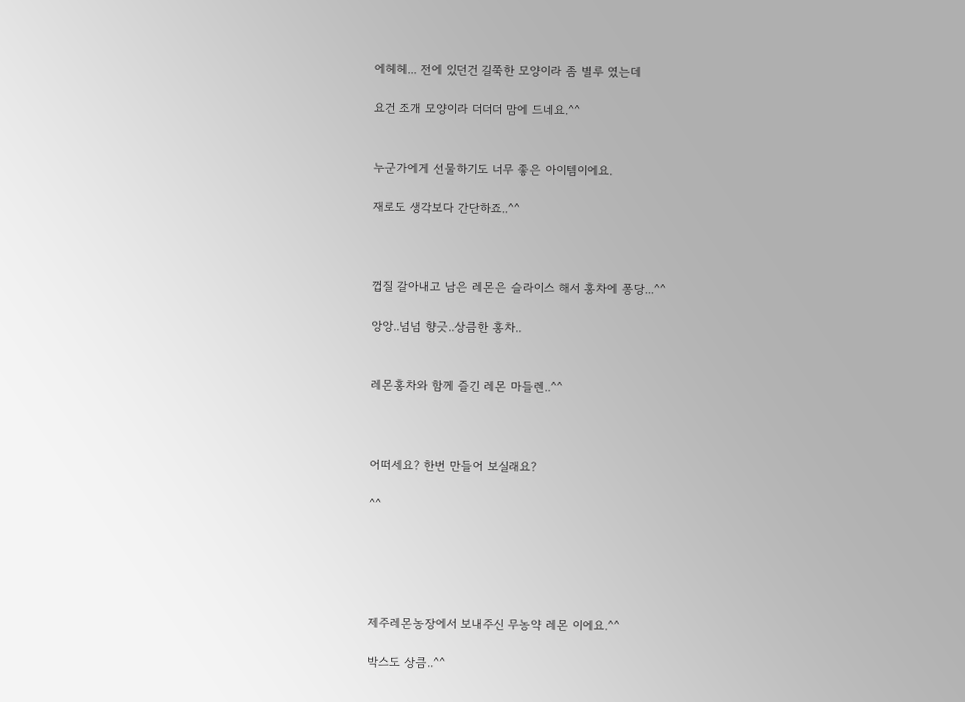에헤헤... 전에 있던건 길쭉한 모양이라 좀 별루 였는데

요건 조개 모양이라 더더더 맘에 드네요.^^


누군가에게 선물하기도 너무 좋은 아이템이에요.

재로도 생각보다 간단하죠..^^



껍질 갈아내고 남은 레몬은 슬라이스 해서 홍차에 퐁당...^^

앙앙..넘넘 향긋..상큼한 홍차..


레몬홍차와 함께 즐긴 레몬 마들렌..^^



어떠세요? 한번 만들어 보실래요?

^^





제주레몬농장에서 보내주신 무농약 레몬 이에요.^^

박스도 상큼..^^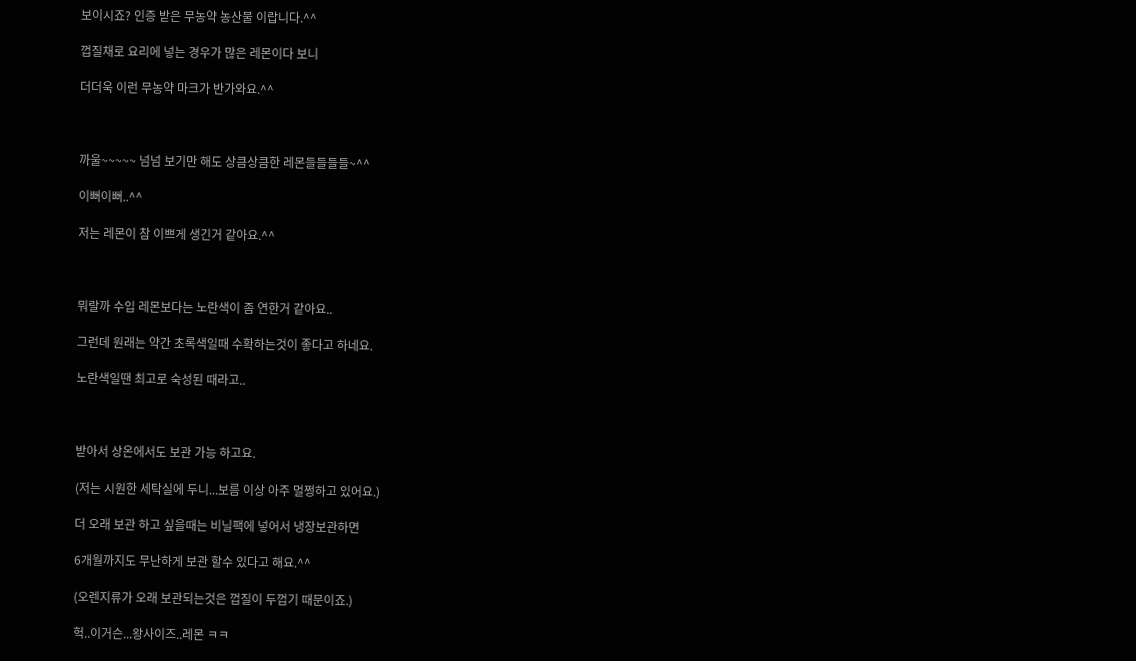보이시죠? 인증 받은 무농약 농산물 이랍니다.^^

껍질채로 요리에 넣는 경우가 많은 레몬이다 보니

더더욱 이런 무농약 마크가 반가와요.^^



까울~~~~~ 넘넘 보기만 해도 상큼상큼한 레몬들들들들~^^

이뻐이뻐..^^

저는 레몬이 참 이쁘게 생긴거 같아요.^^



뭐랄까 수입 레몬보다는 노란색이 좀 연한거 같아요..

그런데 원래는 약간 초록색일때 수확하는것이 좋다고 하네요.

노란색일땐 최고로 숙성된 때라고..



받아서 상온에서도 보관 가능 하고요.

(저는 시원한 세탁실에 두니...보름 이상 아주 멀쩡하고 있어요.)

더 오래 보관 하고 싶을때는 비닐팩에 넣어서 냉장보관하면

6개월까지도 무난하게 보관 할수 있다고 해요.^^

(오렌지류가 오래 보관되는것은 껍질이 두껍기 때문이죠.)

헉..이거슨...왕사이즈..레몬 ㅋㅋ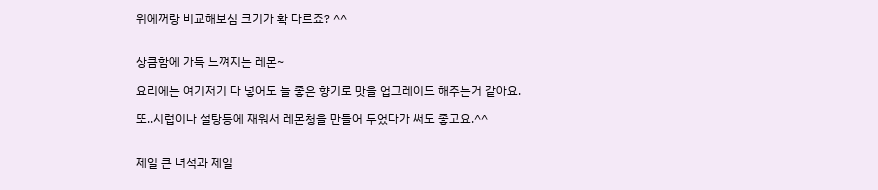위에꺼랑 비교해보심 크기가 확 다르죠? ^^


상큼함에 가득 느껴지는 레몬~

요리에는 여기저기 다 넣어도 늘 좋은 향기로 맛을 업그레이드 해주는거 같아요.

또..시럽이나 설탕등에 재워서 레몬청을 만들어 두었다가 써도 좋고요.^^


제일 큰 녀석과 제일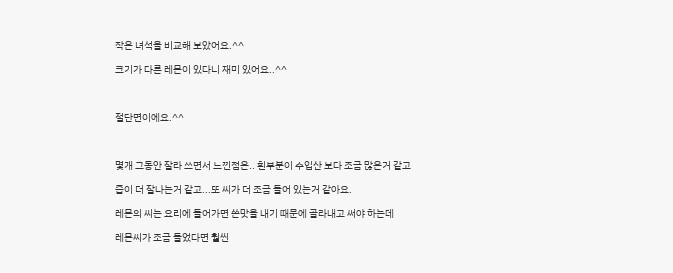작은 녀석을 비교해 보았어요.^^

크기가 다른 레몬이 있다니 재미 있어요..^^



절단면이에요.^^



몇개 그동안 잘라 쓰면서 느낀점은.. 흰부분이 수입산 보다 조금 많은거 같고

즙이 더 잘나는거 같고...또 씨가 더 조금 들어 있는거 같아요.

레몬의 씨는 요리에 들어가면 쓴맛을 내기 때문에 골라내고 써야 하는데

레몬씨가 조금 들었다면 훨씬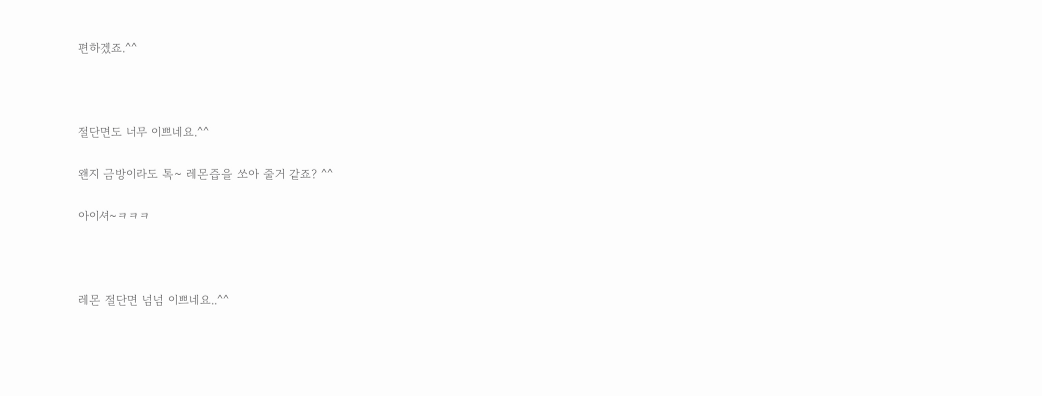편하겠죠.^^



절단면도 너무 이쁘네요.^^

왠지 금방이라도 톡~ 레몬즙을 쏘아 줄거 같죠? ^^

아이셔~ㅋㅋㅋ



레몬 절단면 넘넘 이쁘네요..^^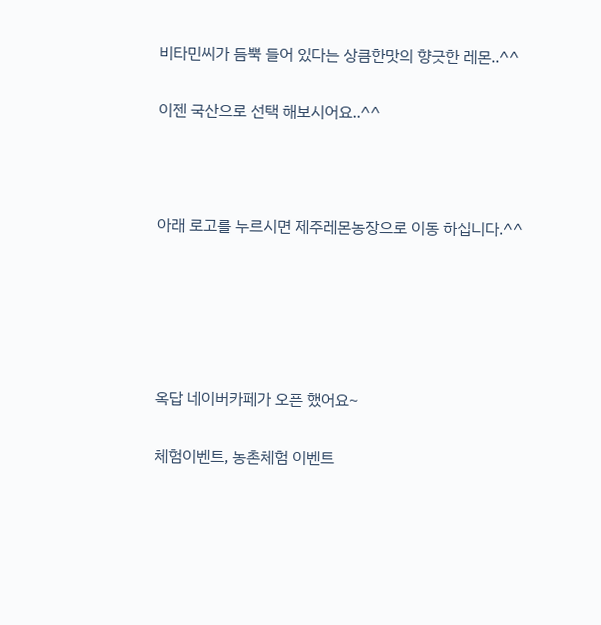비타민씨가 듬뿍 들어 있다는 상큼한맛의 향긋한 레몬..^^

이젠 국산으로 선택 해보시어요..^^



아래 로고를 누르시면 제주레몬농장으로 이동 하십니다.^^





옥답 네이버카페가 오픈 했어요~

체험이벤트, 농촌체험 이벤트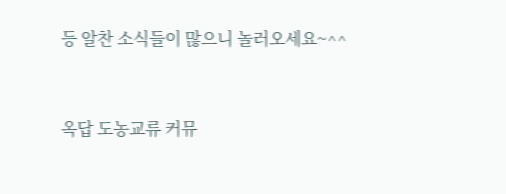등 알찬 소식들이 많으니 놀러오세요~^^



옥답 도농교류 커뮤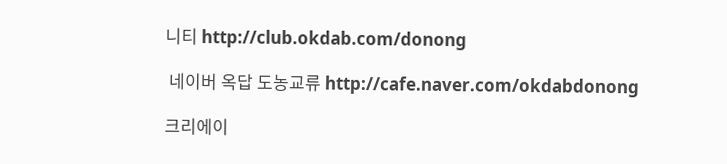니티 http://club.okdab.com/donong

 네이버 옥답 도농교류 http://cafe.naver.com/okdabdonong

크리에이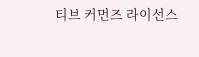티브 커먼즈 라이선스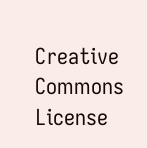Creative Commons License